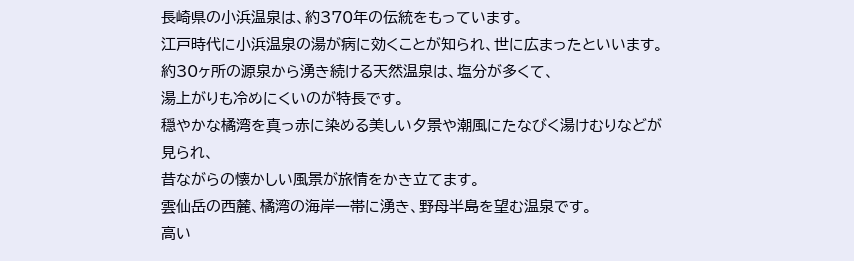長崎県の小浜温泉は、約370年の伝統をもっています。
江戸時代に小浜温泉の湯が病に効くことが知られ、世に広まったといいます。
約30ヶ所の源泉から湧き続ける天然温泉は、塩分が多くて、
湯上がりも冷めにくいのが特長です。
穏やかな橘湾を真っ赤に染める美しい夕景や潮風にたなびく湯けむりなどが見られ、
昔ながらの懐かしい風景が旅情をかき立てます。
雲仙岳の西麓、橘湾の海岸一帯に湧き、野母半島を望む温泉です。
高い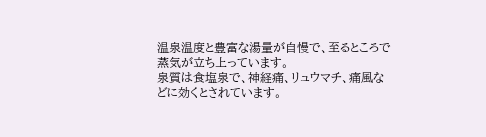温泉温度と豊富な湯量が自慢で、至るところで蒸気が立ち上っています。
泉質は食塩泉で、神経痛、リュウマチ、痛風などに効くとされています。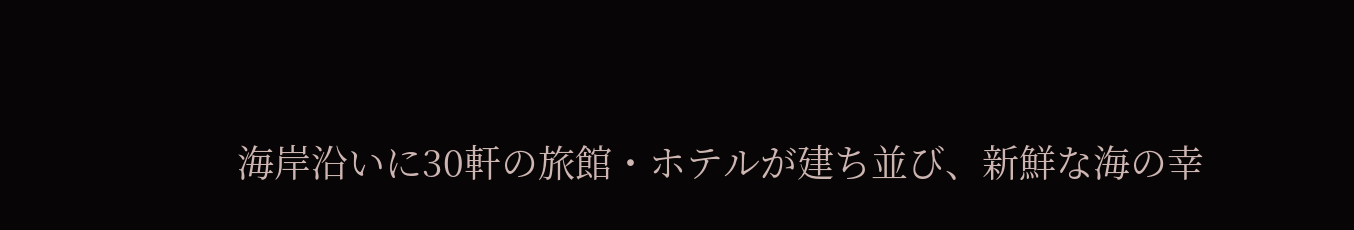海岸沿いに30軒の旅館・ホテルが建ち並び、新鮮な海の幸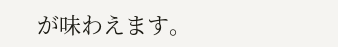が味わえます。